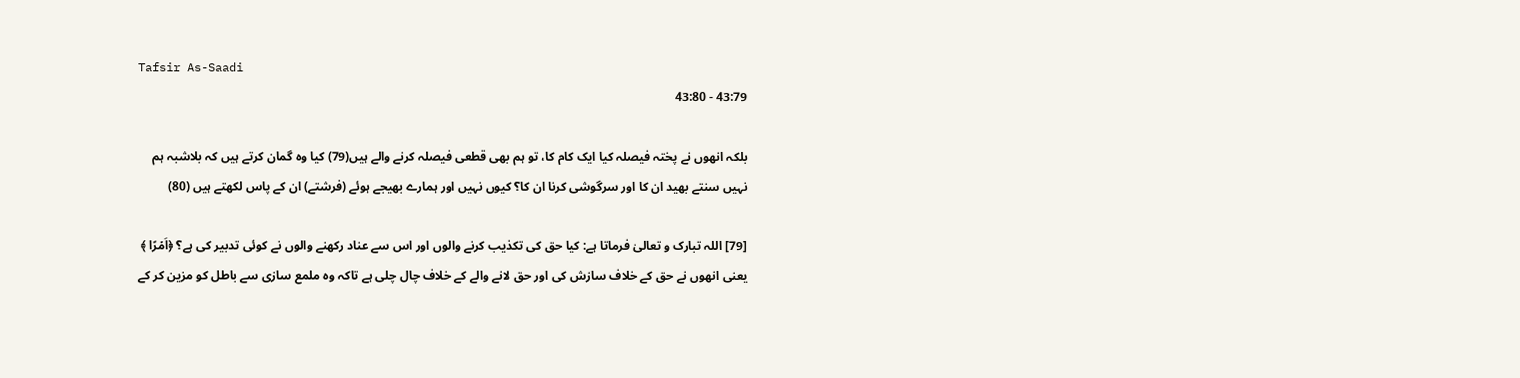Tafsir As-Saadi
43:79 - 43:80

بلکہ انھوں نے پختہ فیصلہ کیا ایک کام کا، تو ہم بھی قطعی فیصلہ کرنے والے ہیں(79) کیا وہ گمان کرتے ہیں کہ بلاشبہ ہم نہیں سنتے بھید ان کا اور سرگوشی کرنا ان کا؟ کیوں نہیں اور ہمارے بھیجے ہوئے (فرشتے) ان کے پاس لکھتے ہیں (80)

[79] اللہ تبارک و تعالیٰ فرماتا ہے: کیا حق کی تکذیب کرنے والوں اور اس سے عناد رکھنے والوں نے کوئی تدبیر کی ہے؟ ﴿اَمۡرًا ﴾ یعنی انھوں نے حق کے خلاف سازش کی اور حق لانے والے کے خلاف چال چلی ہے تاکہ وہ ملمع سازی سے باطل کو مزین کر کے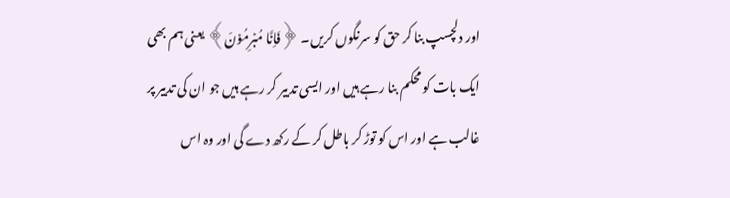اور دلچسپ بنا کر حق کو سرنگوں کریں۔ ﴿فَاِنَّا مُبۡرِمُوۡنَ﴾ یعنی ہم بھی ایک بات کو محکم بنا رہے ہیں اور ایسی تدبیر کر رہے ہیں جو ان کی تدبیر پر غالب ہے اور اس کو توڑ کر باطل کر کے رکھ دے گی اور وہ اس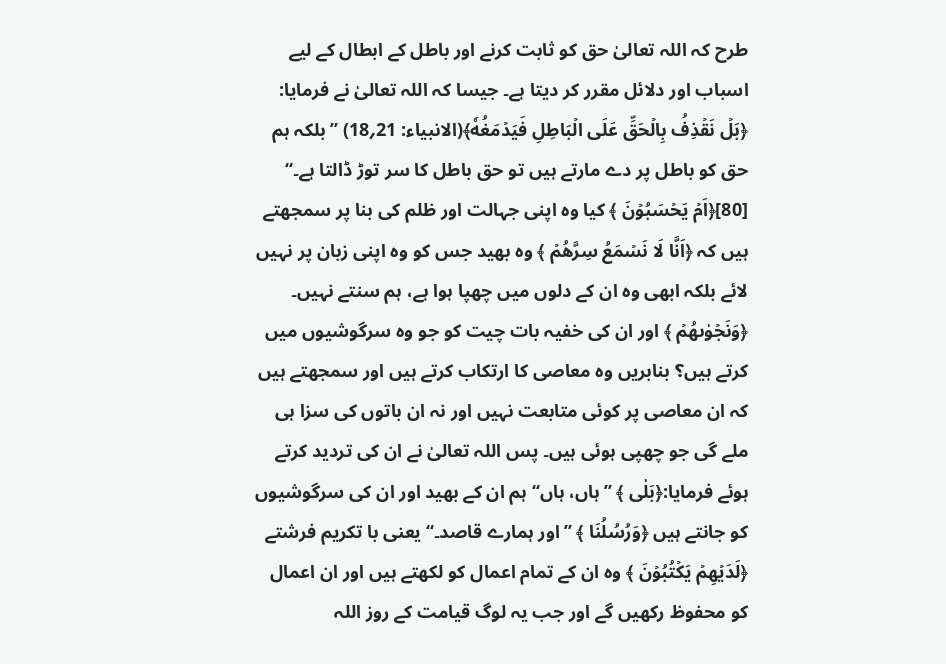طرح کہ اللہ تعالیٰ حق کو ثابت کرنے اور باطل کے ابطال کے لیے اسباب اور دلائل مقرر کر دیتا ہے۔ جیسا کہ اللہ تعالیٰ نے فرمایا: ﴿بَلۡ نَقۡذِفُ بِالۡحَقِّ عَلَى الۡبَاطِلِ فَيَدۡمَغُهٗ﴾(الانبیاء: 21؍18) ’’بلکہ ہم حق کو باطل پر دے مارتے ہیں تو حق باطل کا سر توڑ ڈالتا ہے۔‘‘
[80]﴿اَمۡ يَحۡسَبُوۡنَ ﴾ کیا وہ اپنی جہالت اور ظلم کی بنا پر سمجھتے ہیں کہ ﴿اَنَّا لَا نَسۡمَعُ سِرَّهُمۡ ﴾ وہ بھید جس کو وہ اپنی زبان پر نہیں لائے بلکہ ابھی وہ ان کے دلوں میں چھپا ہوا ہے، ہم سنتے نہیں۔ ﴿وَنَجۡوٰىهُمۡ ﴾ اور ان کی خفیہ بات چیت کو جو وہ سرگوشیوں میں کرتے ہیں؟ بنابریں وہ معاصی کا ارتکاب کرتے ہیں اور سمجھتے ہیں کہ ان معاصی پر کوئی متابعت نہیں اور نہ ان باتوں کی سزا ہی ملے گی جو چھپی ہوئی ہیں۔ پس اللہ تعالیٰ نے ان کی تردید کرتے ہوئے فرمایا:﴿بَلٰى ﴾ ’’ہاں، ہاں‘‘ ہم ان کے بھید اور ان کی سرگوشیوں کو جانتے ہیں ﴿وَرُسُلُنَا ﴾ ’’اور ہمارے قاصد۔‘‘ یعنی با تکریم فرشتے ﴿لَدَيۡهِمۡ يَكۡتُبُوۡنَ ﴾ وہ ان کے تمام اعمال کو لکھتے ہیں اور ان اعمال کو محفوظ رکھیں گے اور جب یہ لوگ قیامت کے روز اللہ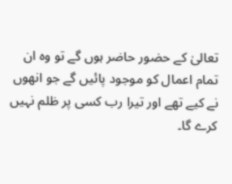تعالیٰ کے حضور حاضر ہوں گے تو وہ ان تمام اعمال کو موجود پائیں گے جو انھوں نے کیے تھے اور تیرا رب کسی پر ظلم نہیں کرے گا۔